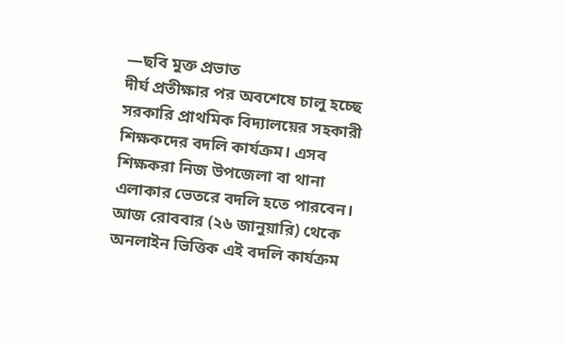—ছবি মুক্ত প্রভাত
দীর্ঘ প্রতীক্ষার পর অবশেষে চালু হচ্ছে সরকারি প্রাথমিক বিদ্যালয়ের সহকারী শিক্ষকদের বদলি কার্যক্রম। এসব শিক্ষকরা নিজ উপজেলা বা থানা এলাকার ভেতরে বদলি হতে পারবেন। আজ রোববার (২৬ জানুয়ারি) থেকে অনলাইন ভিত্তিক এই বদলি কার্যক্রম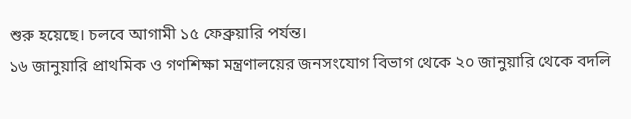শুরু হয়েছে। চলবে আগামী ১৫ ফেব্রুয়ারি পর্যন্ত।
১৬ জানুয়ারি প্রাথমিক ও গণশিক্ষা মন্ত্রণালয়ের জনসংযোগ বিভাগ থেকে ২০ জানুয়ারি থেকে বদলি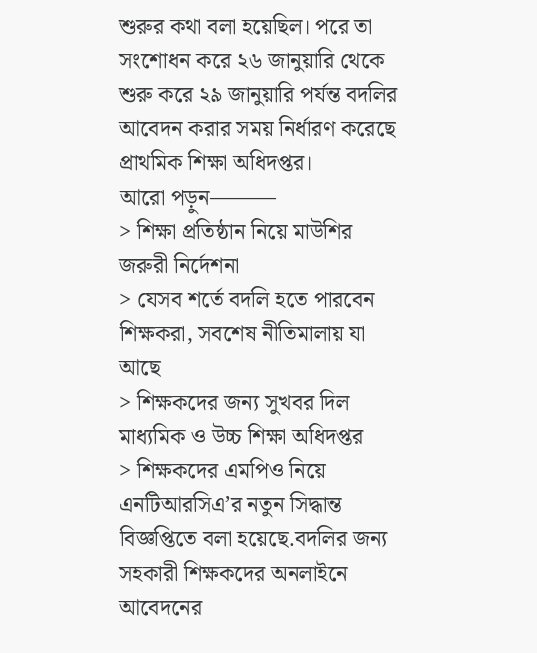শুরুর কথা বলা হয়েছিল। পরে তা সংশোধন করে ২৬ জানুয়ারি থেকে শুরু করে ২৯ জানুয়ারি পর্যন্ত বদলির আবেদন করার সময় নির্ধারণ করেছে প্রাথমিক শিক্ষা অধিদপ্তর।
আরো পড়ুন———
> শিক্ষা প্রতিষ্ঠান নিয়ে মাউশির জরুরী নির্দেশনা
> যেসব শর্তে বদলি হতে পারবেন শিক্ষকরা, সবশেষ নীতিমালায় যা আছে
> শিক্ষকদের জন্য সুখবর দিল মাধ্যমিক ও উচ্চ শিক্ষা অধিদপ্তর
> শিক্ষকদের এমপিও নিয়ে এনটিআরসিএ’র নতুন সিদ্ধান্ত
বিজ্ঞপ্তিতে বলা হয়েছে.বদলির জন্য সহকারী শিক্ষকদের অনলাইনে আবেদনের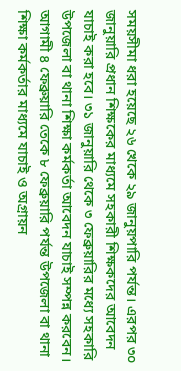সময়সীমা ধরা হয়েছে ২৬ খেকে ২৯ জানুয়পারি পর্যন্ত। এরপর ৩০ জানুয়ারি প্রধান শিক্ষকের মাধ্যমে সহকারী শিক্ষকদের আবেদন যাচাই করা হবে। ৩১ জানুয়ারি থেকে ৩ ফেব্রুয়ারির মধ্যে সহকারি উপজেলা বা থানা শিক্ষা কর্মকর্তা আবেদন যাচাই সম্পন্ন করবেন। আগামী ৪ ফেব্রুয়ারি তেকে ৮ ফেব্রুয়ারি পর্যন্ত উপজেলা বা থানা শিক্ষা কর্মকর্তার মাধ্যমে যাচাই ও অগ্রায়ন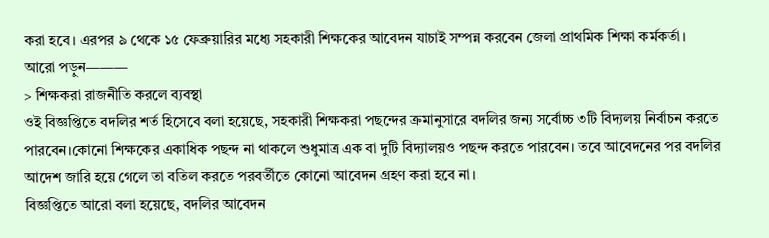করা হবে। এরপর ৯ থেকে ১৫ ফেব্রুয়ারির মধ্যে সহকারী শিক্ষকের আবেদন যাচাই সম্পন্ন করবেন জেলা প্রাথমিক শিক্ষা কর্মকর্তা।
আরো পড়ুন———
> শিক্ষকরা রাজনীতি করলে ব্যবস্থা
ওই বিজ্ঞপ্তিতে বদলির শর্ত হিসেবে বলা হয়েছে, সহকারী শিক্ষকরা পছন্দের ক্রমানুসারে বদলির জন্য সর্বোচ্চ ৩টি বিদ্যলয় নির্বাচন করতে পারবেন।কোনো শিক্ষকের একাধিক পছন্দ না থাকলে শুধুমাত্র এক বা দুটি বিদ্যালয়ও পছন্দ করতে পারবেন। তবে আবেদনের পর বদলির আদেশ জারি হয়ে গেলে তা বতিল করতে পরবর্তীতে কোনো আবেদন গ্রহণ করা হবে না।
বিজ্ঞপ্তিতে আরো বলা হয়েছে, বদলির আবেদন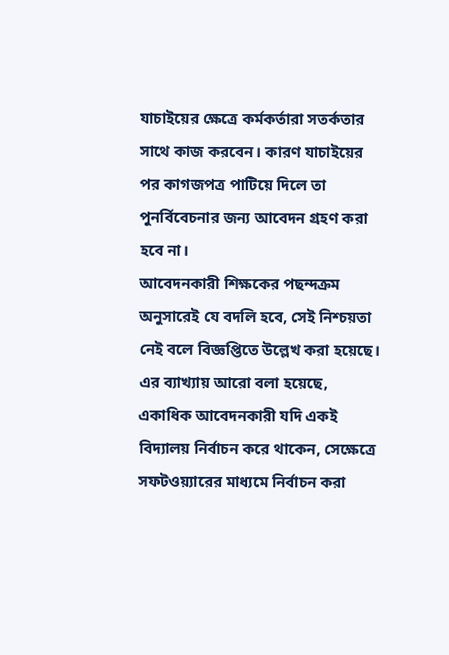যাচাইয়ের ক্ষেত্রে কর্মকর্তারা সতর্কতার সাথে কাজ করবেন। কারণ যাচাইয়ের পর কাগজপত্র পাটিয়ে দিলে তা পুনর্বিবেচনার জন্য আবেদন গ্রহণ করা হবে না।
আবেদনকারী শিক্ষকের পছন্দক্রম অনুসারেই যে বদলি হবে, সেই নিশ্চয়তা নেই বলে বিজ্ঞপ্তিতে উল্লেখ করা হয়েছে। এর ব্যাখ্যায় আরো বলা হয়েছে, একাধিক আবেদনকারী যদি একই বিদ্যালয় নির্বাচন করে থাকেন, সেক্ষেত্রে সফটওয়্যারের মাধ্যমে নির্বাচন করা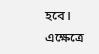হবে। এক্ষেত্রে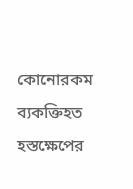কোনোরকম ব্যকক্তিহত হস্তক্ষেপের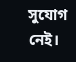সুযোগ নেই।